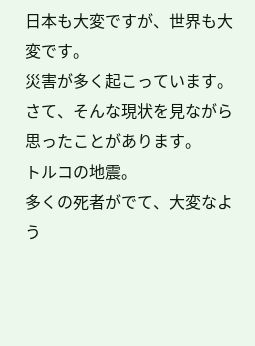日本も大変ですが、世界も大変です。
災害が多く起こっています。
さて、そんな現状を見ながら思ったことがあります。
トルコの地震。
多くの死者がでて、大変なよう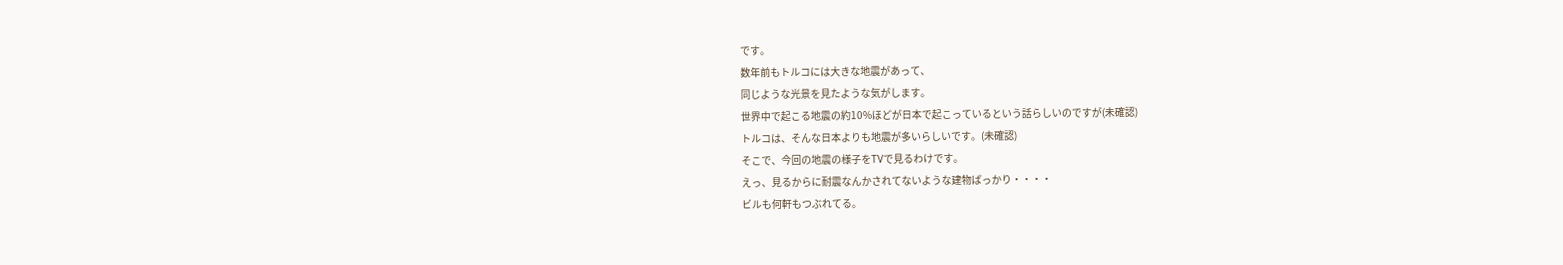です。
数年前もトルコには大きな地震があって、
同じような光景を見たような気がします。
世界中で起こる地震の約10%ほどが日本で起こっているという話らしいのですが(未確認)
トルコは、そんな日本よりも地震が多いらしいです。(未確認)
そこで、今回の地震の様子をTVで見るわけです。
えっ、見るからに耐震なんかされてないような建物ばっかり・・・・
ビルも何軒もつぶれてる。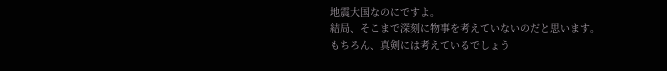地震大国なのにですよ。
結局、そこまで深刻に物事を考えていないのだと思います。
もちろん、真剣には考えているでしょう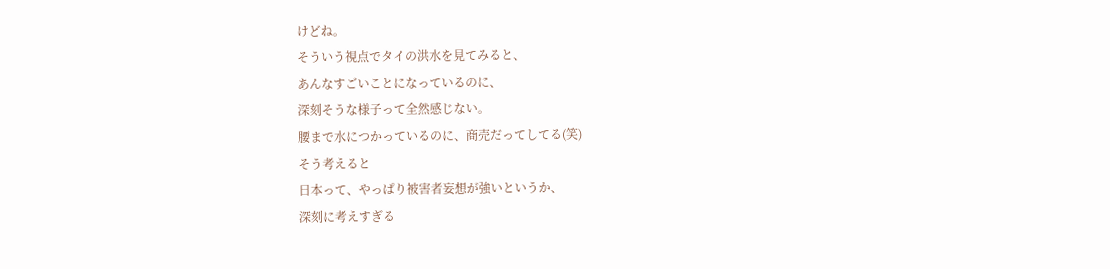けどね。
そういう視点でタイの洪水を見てみると、
あんなすごいことになっているのに、
深刻そうな様子って全然感じない。
腰まで水につかっているのに、商売だってしてる(笑)
そう考えると
日本って、やっぱり被害者妄想が強いというか、
深刻に考えすぎる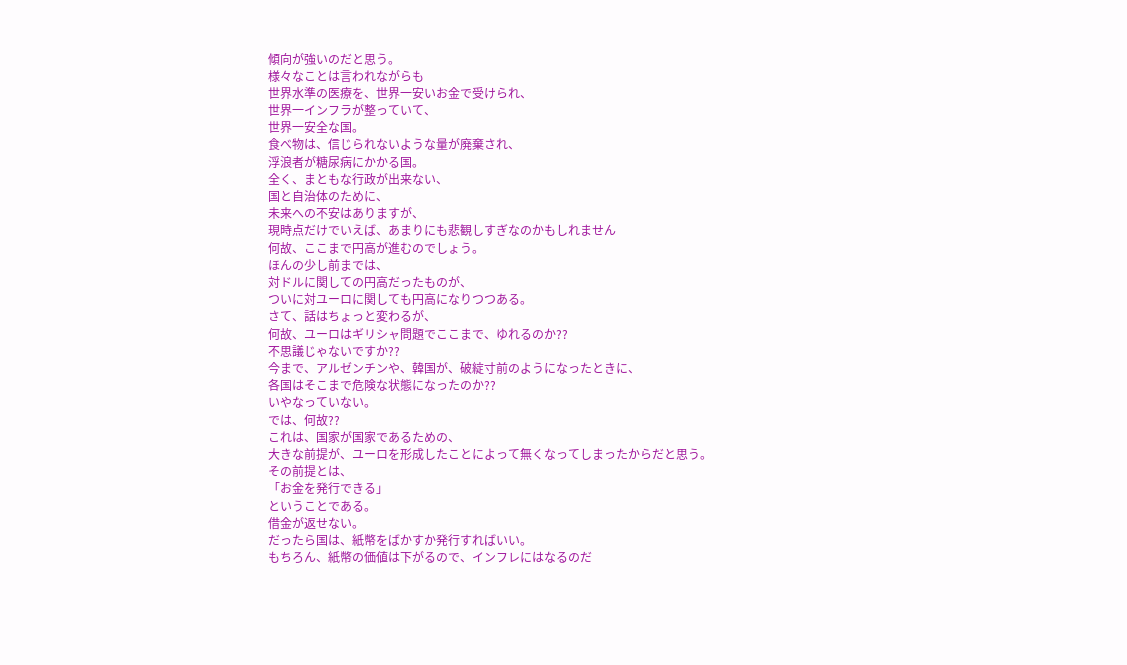傾向が強いのだと思う。
様々なことは言われながらも
世界水準の医療を、世界一安いお金で受けられ、
世界一インフラが整っていて、
世界一安全な国。
食べ物は、信じられないような量が廃棄され、
浮浪者が糖尿病にかかる国。
全く、まともな行政が出来ない、
国と自治体のために、
未来への不安はありますが、
現時点だけでいえば、あまりにも悲観しすぎなのかもしれません
何故、ここまで円高が進むのでしょう。
ほんの少し前までは、
対ドルに関しての円高だったものが、
ついに対ユーロに関しても円高になりつつある。
さて、話はちょっと変わるが、
何故、ユーロはギリシャ問題でここまで、ゆれるのか??
不思議じゃないですか??
今まで、アルゼンチンや、韓国が、破綻寸前のようになったときに、
各国はそこまで危険な状態になったのか??
いやなっていない。
では、何故??
これは、国家が国家であるための、
大きな前提が、ユーロを形成したことによって無くなってしまったからだと思う。
その前提とは、
「お金を発行できる」
ということである。
借金が返せない。
だったら国は、紙幣をばかすか発行すればいい。
もちろん、紙幣の価値は下がるので、インフレにはなるのだ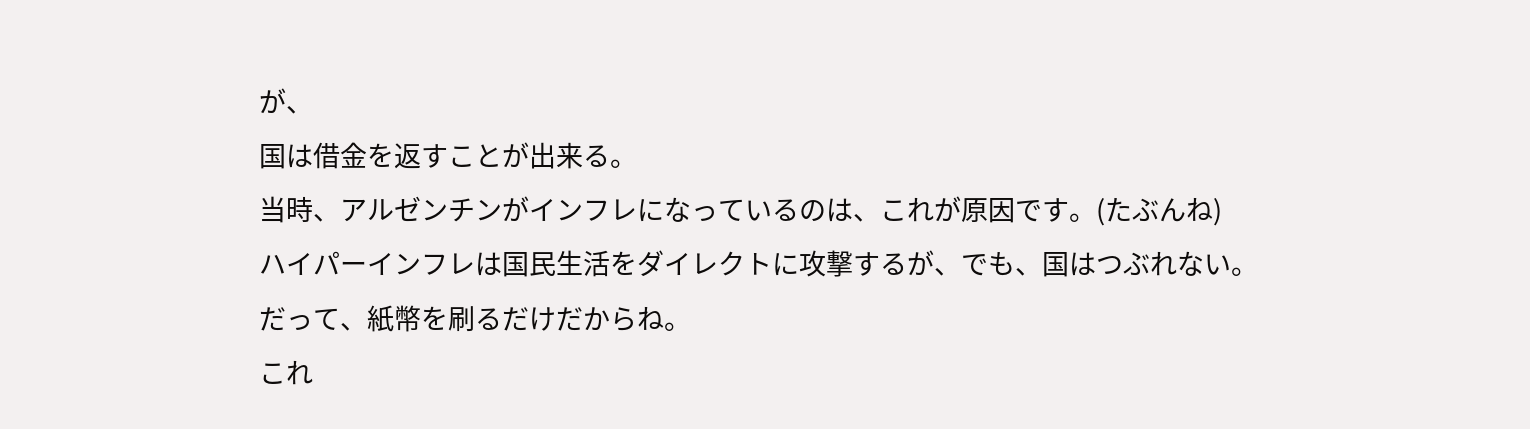が、
国は借金を返すことが出来る。
当時、アルゼンチンがインフレになっているのは、これが原因です。(たぶんね)
ハイパーインフレは国民生活をダイレクトに攻撃するが、でも、国はつぶれない。
だって、紙幣を刷るだけだからね。
これ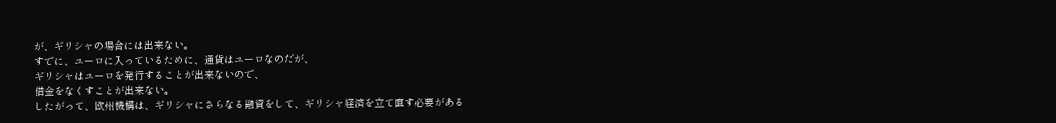が、ギリシャの場合には出来ない。
すでに、ユーロに入っているために、通貨はユーロなのだが、
ギリシャはユーロを発行することが出来ないので、
借金をなくすことが出来ない。
したがって、欧州機構は、ギリシャにさらなる融資をして、ギリシャ経済を立て直す必要がある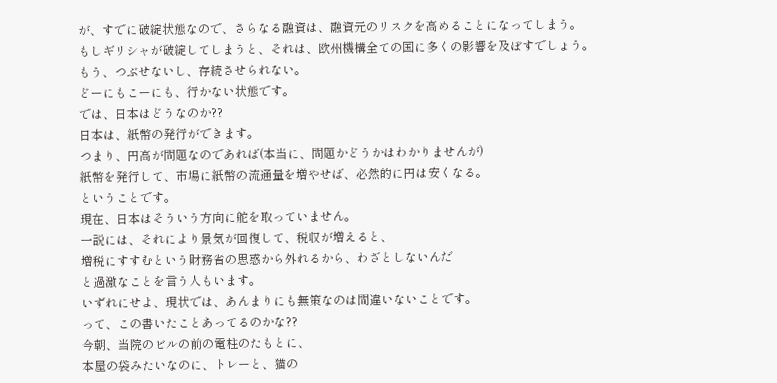が、すでに破綻状態なので、さらなる融資は、融資元のリスクを高めることになってしまう。
もしギリシャが破綻してしまうと、それは、欧州機構全ての国に多くの影響を及ぼすでしょう。
もう、つぶせないし、存続させられない。
どーにもこーにも、行かない状態です。
では、日本はどうなのか??
日本は、紙幣の発行ができます。
つまり、円高が問題なのであれば(本当に、問題かどうかはわかりませんが)
紙幣を発行して、市場に紙幣の流通量を増やせば、必然的に円は安くなる。
ということです。
現在、日本はそういう方向に舵を取っていません。
一説には、それにより景気が回復して、税収が増えると、
増税にすすむという財務省の思惑から外れるから、わざとしないんだ
と過激なことを言う人もいます。
いずれにせよ、現状では、あんまりにも無策なのは間違いないことです。
って、この書いたことあってるのかな??
今朝、当院のビルの前の電柱のたもとに、
本屋の袋みたいなのに、トレーと、猫の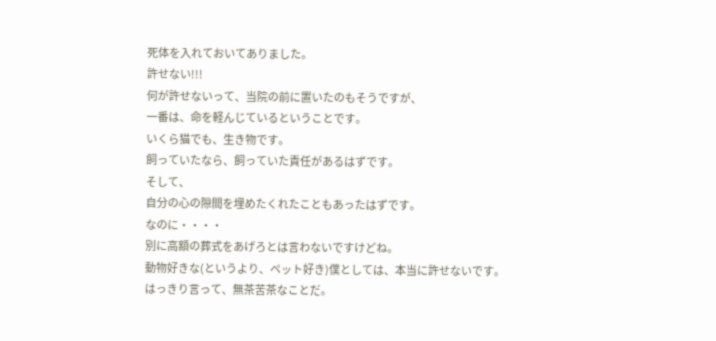死体を入れておいてありました。
許せない!!!
何が許せないって、当院の前に置いたのもそうですが、
一番は、命を軽んじているということです。
いくら猫でも、生き物です。
飼っていたなら、飼っていた責任があるはずです。
そして、
自分の心の隙間を埋めたくれたこともあったはずです。
なのに・・・・
別に高額の葬式をあげろとは言わないですけどね。
動物好きな(というより、ペット好き)僕としては、本当に許せないです。
はっきり言って、無茶苦茶なことだ。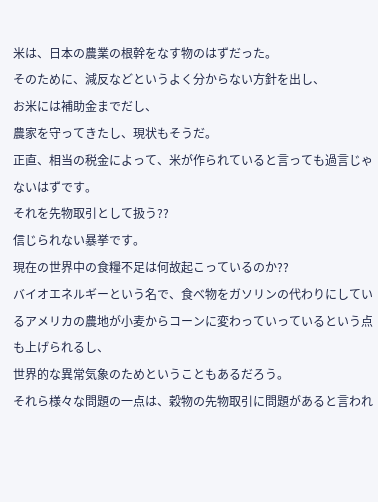米は、日本の農業の根幹をなす物のはずだった。
そのために、減反などというよく分からない方針を出し、
お米には補助金までだし、
農家を守ってきたし、現状もそうだ。
正直、相当の税金によって、米が作られていると言っても過言じゃないはずです。
それを先物取引として扱う??
信じられない暴挙です。
現在の世界中の食糧不足は何故起こっているのか??
バイオエネルギーという名で、食べ物をガソリンの代わりにしているアメリカの農地が小麦からコーンに変わっていっているという点も上げられるし、
世界的な異常気象のためということもあるだろう。
それら様々な問題の一点は、穀物の先物取引に問題があると言われ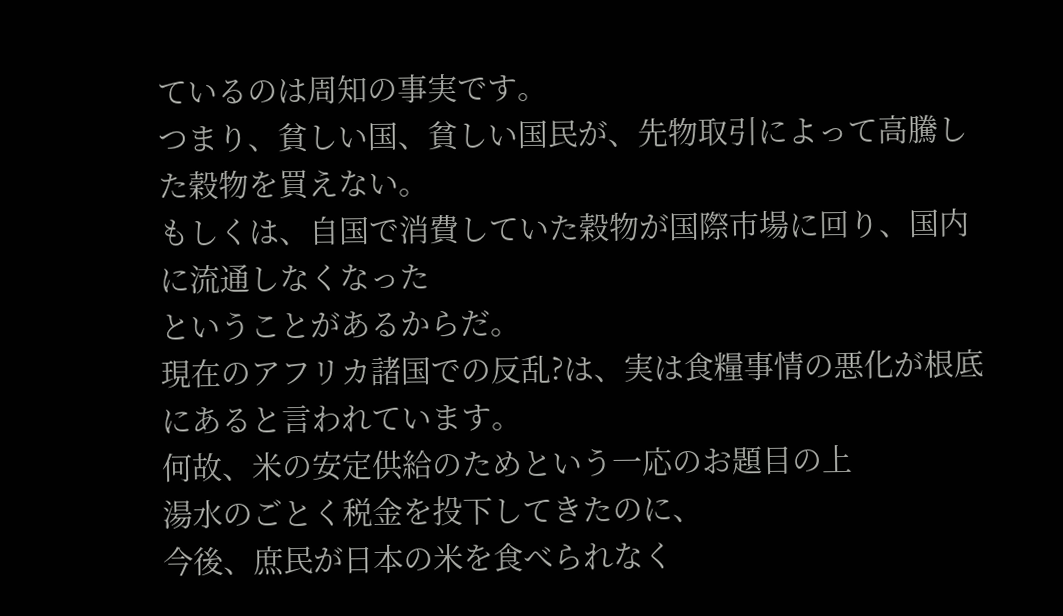ているのは周知の事実です。
つまり、貧しい国、貧しい国民が、先物取引によって高騰した穀物を買えない。
もしくは、自国で消費していた穀物が国際市場に回り、国内に流通しなくなった
ということがあるからだ。
現在のアフリカ諸国での反乱?は、実は食糧事情の悪化が根底にあると言われています。
何故、米の安定供給のためという一応のお題目の上
湯水のごとく税金を投下してきたのに、
今後、庶民が日本の米を食べられなく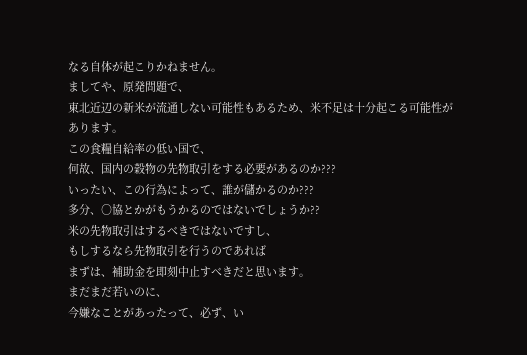なる自体が起こりかねません。
ましてや、原発問題で、
東北近辺の新米が流通しない可能性もあるため、米不足は十分起こる可能性があります。
この食糧自給率の低い国で、
何故、国内の穀物の先物取引をする必要があるのか???
いったい、この行為によって、誰が儲かるのか???
多分、○協とかがもうかるのではないでしょうか??
米の先物取引はするべきではないですし、
もしするなら先物取引を行うのであれば
まずは、補助金を即刻中止すべきだと思います。
まだまだ若いのに、
今嫌なことがあったって、必ず、い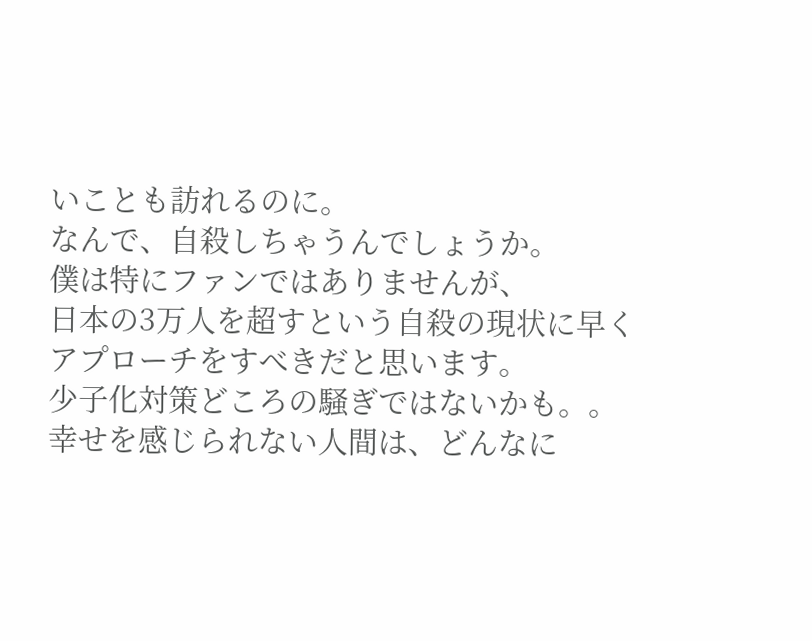いことも訪れるのに。
なんで、自殺しちゃうんでしょうか。
僕は特にファンではありませんが、
日本の3万人を超すという自殺の現状に早くアプローチをすべきだと思います。
少子化対策どころの騒ぎではないかも。。
幸せを感じられない人間は、どんなに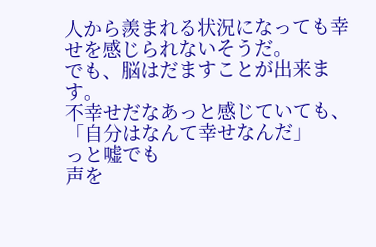人から羨まれる状況になっても幸せを感じられないそうだ。
でも、脳はだますことが出来ます。
不幸せだなあっと感じていても、
「自分はなんて幸せなんだ」
っと嘘でも
声を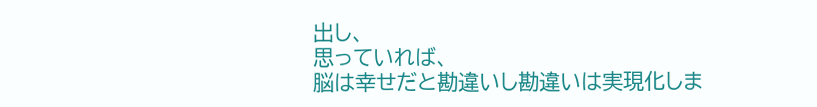出し、
思っていれば、
脳は幸せだと勘違いし勘違いは実現化しま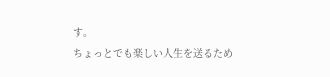す。
ちょっとでも楽しい人生を送るため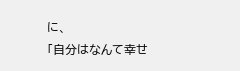に、
「自分はなんて幸せ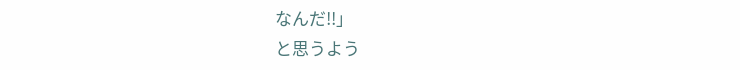なんだ!!」
と思うよう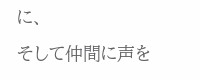に、
そして仲間に声を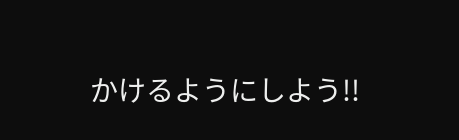かけるようにしよう!!